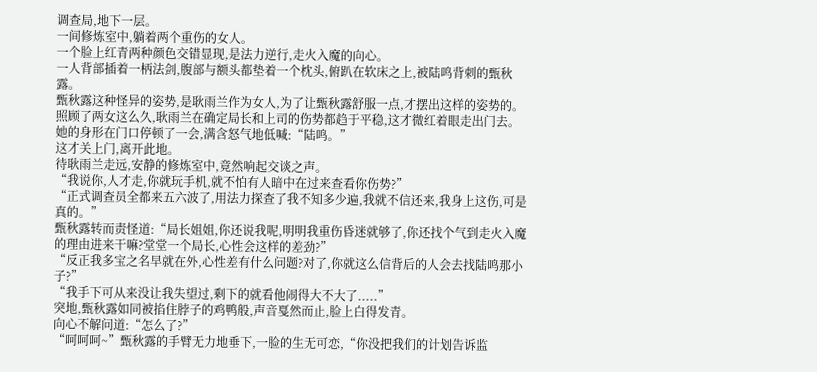调查局,地下一层。
一间修炼室中,躺着两个重伤的女人。
一个脸上红青两种颜色交错显现,是法力逆行,走火入魔的向心。
一人背部插着一柄法剑,腹部与额头都垫着一个枕头,俯趴在软床之上,被陆鸣背刺的甄秋露。
甄秋露这种怪异的姿势,是耿雨兰作为女人,为了让甄秋露舒服一点,才摆出这样的姿势的。
照顾了两女这么久,耿雨兰在确定局长和上司的伤势都趋于平稳,这才微红着眼走出门去。
她的身形在门口停顿了一会,满含怒气地低喊:“陆鸣。”
这才关上门,离开此地。
待耿雨兰走远,安静的修炼室中,竟然响起交谈之声。
“我说你,人才走,你就玩手机,就不怕有人暗中在过来查看你伤势?”
“正式调查员全都来五六波了,用法力探查了我不知多少遍,我就不信还来,我身上这伤,可是真的。”
甄秋露转而责怪道:“局长姐姐,你还说我呢,明明我重伤昏迷就够了,你还找个气到走火入魔的理由进来干嘛?堂堂一个局长,心性会这样的差劲?”
“反正我多宝之名早就在外,心性差有什么问题?对了,你就这么信背后的人会去找陆鸣那小子?”
“我手下可从来没让我失望过,剩下的就看他闹得大不大了.....”
突地,甄秋露如同被掐住脖子的鸡鸭般,声音戛然而止,脸上白得发青。
向心不解问道:“怎么了?”
“呵呵呵~”甄秋露的手臂无力地垂下,一脸的生无可恋,“你没把我们的计划告诉监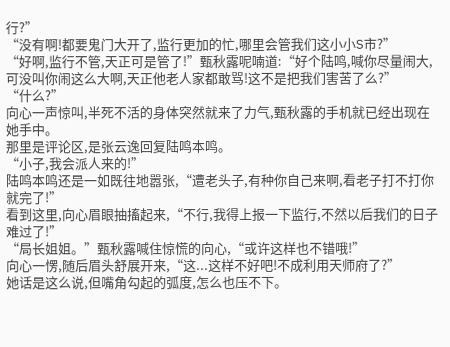行?”
“没有啊!都要鬼门大开了,监行更加的忙,哪里会管我们这小小S市?”
“好啊,监行不管,天正可是管了!”甄秋露呢喃道:“好个陆鸣,喊你尽量闹大,可没叫你闹这么大啊,天正他老人家都敢骂!这不是把我们害苦了么?”
“什么?”
向心一声惊叫,半死不活的身体突然就来了力气,甄秋露的手机就已经出现在她手中。
那里是评论区,是张云逸回复陆鸣本鸣。
“小子,我会派人来的!”
陆鸣本鸣还是一如既往地嚣张,“遭老头子,有种你自己来啊,看老子打不打你就完了!”
看到这里,向心眉眼抽搐起来,“不行,我得上报一下监行,不然以后我们的日子难过了!”
“局长姐姐。”甄秋露喊住惊慌的向心,“或许这样也不错哦!”
向心一愣,随后眉头舒展开来,“这...这样不好吧!不成利用天师府了?”
她话是这么说,但嘴角勾起的弧度,怎么也压不下。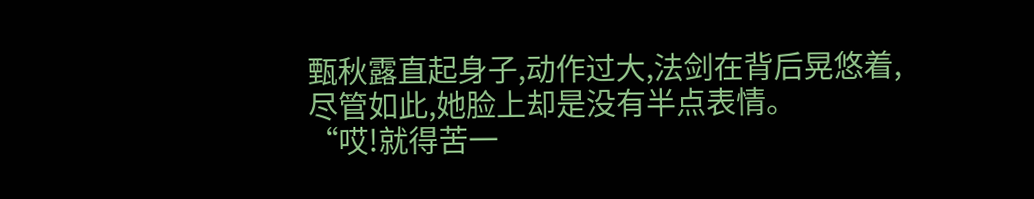甄秋露直起身子,动作过大,法剑在背后晃悠着,尽管如此,她脸上却是没有半点表情。
“哎!就得苦一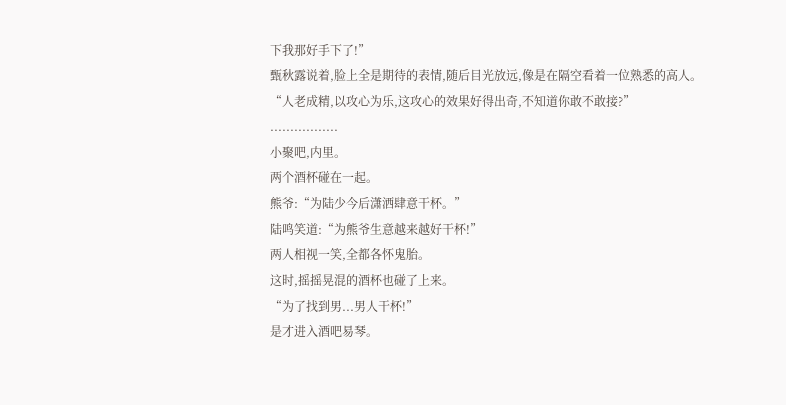下我那好手下了!”
甄秋露说着,脸上全是期待的表情,随后目光放远,像是在隔空看着一位熟悉的高人。
“人老成精,以攻心为乐,这攻心的效果好得出奇,不知道你敢不敢接?”
.................
小聚吧,内里。
两个酒杯碰在一起。
熊爷:“为陆少今后潇洒肆意干杯。”
陆鸣笑道:“为熊爷生意越来越好干杯!”
两人相视一笑,全都各怀鬼胎。
这时,摇摇晃混的酒杯也碰了上来。
“为了找到男...男人干杯!”
是才进入酒吧易琴。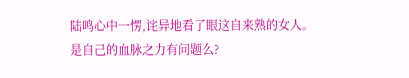陆鸣心中一愣,诧异地看了眼这自来熟的女人。
是自己的血脉之力有问题么?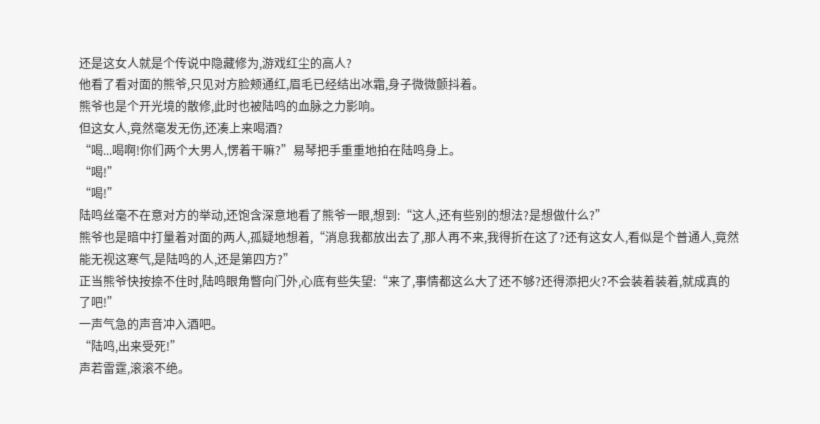还是这女人就是个传说中隐藏修为,游戏红尘的高人?
他看了看对面的熊爷,只见对方脸颊通红,眉毛已经结出冰霜,身子微微颤抖着。
熊爷也是个开光境的散修,此时也被陆鸣的血脉之力影响。
但这女人,竟然毫发无伤,还凑上来喝酒?
“喝...喝啊!你们两个大男人,愣着干嘛?”易琴把手重重地拍在陆鸣身上。
“喝!”
“喝!”
陆鸣丝毫不在意对方的举动,还饱含深意地看了熊爷一眼,想到:“这人,还有些别的想法?是想做什么?”
熊爷也是暗中打量着对面的两人,孤疑地想着,“消息我都放出去了,那人再不来,我得折在这了?还有这女人,看似是个普通人,竟然能无视这寒气,是陆鸣的人,还是第四方?”
正当熊爷快按捺不住时,陆鸣眼角瞥向门外,心底有些失望:“来了,事情都这么大了还不够?还得添把火?不会装着装着,就成真的了吧!”
一声气急的声音冲入酒吧。
“陆鸣,出来受死!”
声若雷霆,滚滚不绝。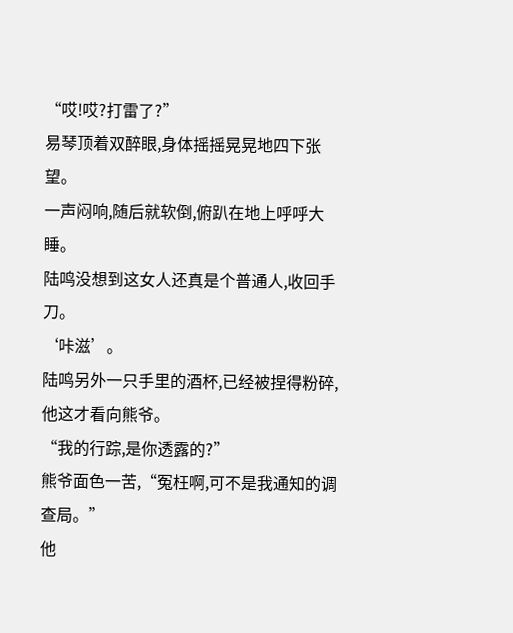“哎!哎?打雷了?”
易琴顶着双醉眼,身体摇摇晃晃地四下张望。
一声闷响,随后就软倒,俯趴在地上呼呼大睡。
陆鸣没想到这女人还真是个普通人,收回手刀。
‘咔滋’。
陆鸣另外一只手里的酒杯,已经被捏得粉碎,他这才看向熊爷。
“我的行踪,是你透露的?”
熊爷面色一苦,“冤枉啊,可不是我通知的调查局。”
他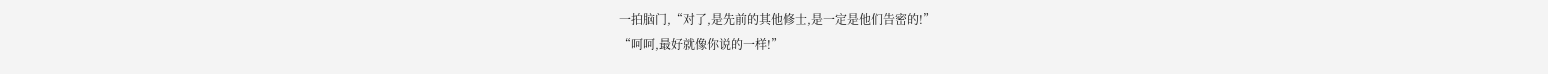一拍脑门,“对了,是先前的其他修士,是一定是他们告密的!”
“呵呵,最好就像你说的一样!”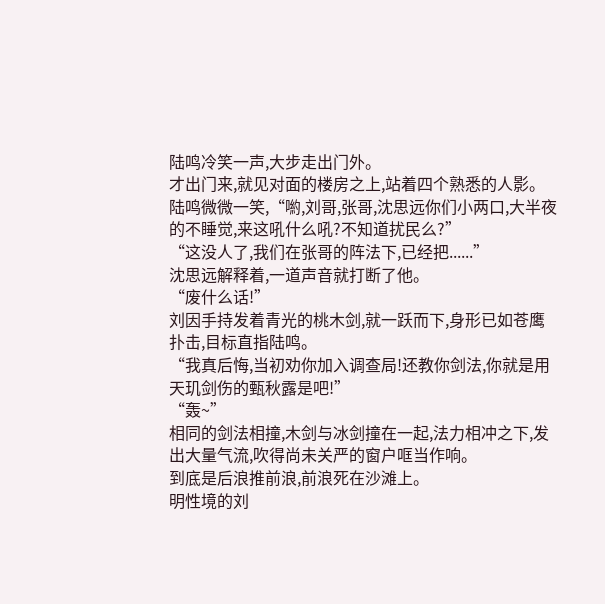陆鸣冷笑一声,大步走出门外。
才出门来,就见对面的楼房之上,站着四个熟悉的人影。
陆鸣微微一笑,“喲,刘哥,张哥,沈思远你们小两口,大半夜的不睡觉,来这吼什么吼?不知道扰民么?”
“这没人了,我们在张哥的阵法下,已经把......”
沈思远解释着,一道声音就打断了他。
“废什么话!”
刘因手持发着青光的桃木剑,就一跃而下,身形已如苍鹰扑击,目标直指陆鸣。
“我真后悔,当初劝你加入调查局!还教你剑法,你就是用天玑剑伤的甄秋露是吧!”
“轰~”
相同的剑法相撞,木剑与冰剑撞在一起,法力相冲之下,发出大量气流,吹得尚未关严的窗户哐当作响。
到底是后浪推前浪,前浪死在沙滩上。
明性境的刘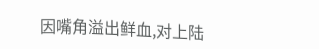因嘴角溢出鲜血,对上陆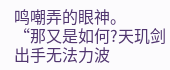鸣嘲弄的眼神。
“那又是如何?天玑剑出手无法力波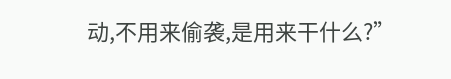动,不用来偷袭,是用来干什么?”